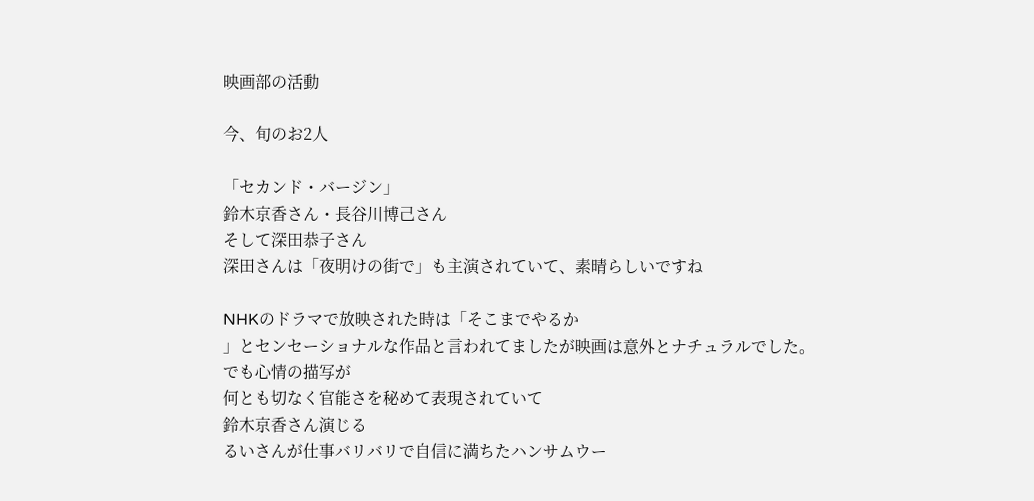映画部の活動

今、旬のお2人

「セカンド・バージン」
鈴木京香さん・長谷川博己さん
そして深田恭子さん
深田さんは「夜明けの街で」も主演されていて、素晴らしいですね

NHKのドラマで放映された時は「そこまでやるか
」とセンセーショナルな作品と言われてましたが映画は意外とナチュラルでした。
でも心情の描写が
何とも切なく官能さを秘めて表現されていて
鈴木京香さん演じる
るいさんが仕事バリバリで自信に満ちたハンサムウー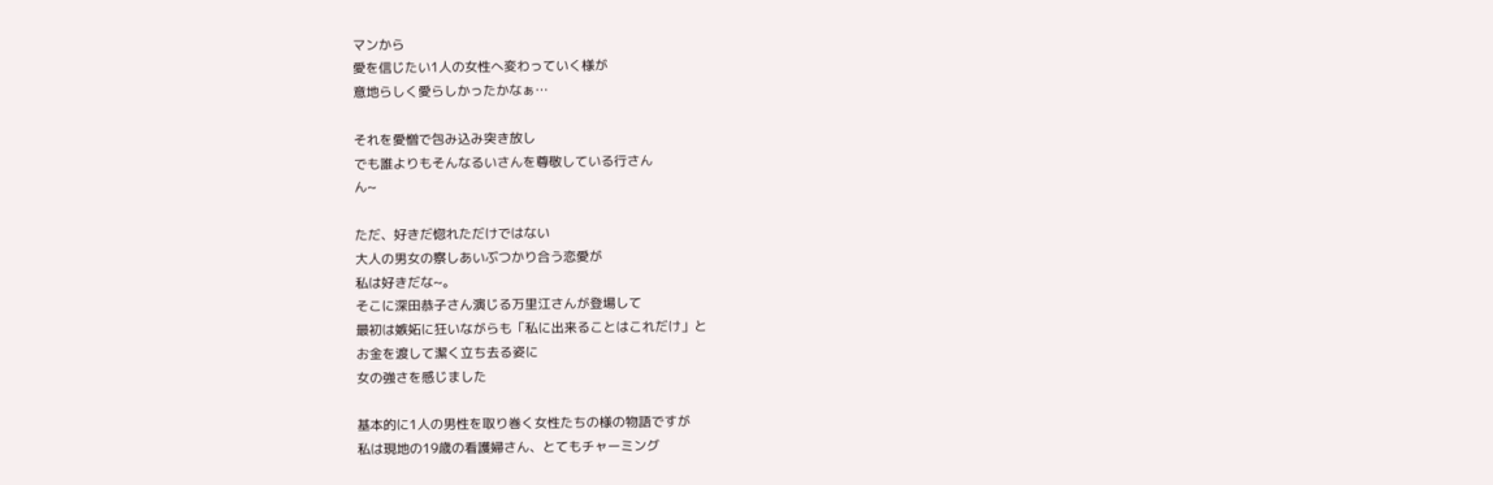マンから
愛を信じたい1人の女性へ変わっていく様が
意地らしく愛らしかったかなぁ…

それを愛憎で包み込み突き放し
でも誰よりもそんなるいさんを尊敬している行さん
ん~

ただ、好きだ惚れただけではない
大人の男女の察しあいぶつかり合う恋愛が
私は好きだな~。
そこに深田恭子さん演じる万里江さんが登場して
最初は嫉妬に狂いながらも「私に出来ることはこれだけ」と
お金を渡して潔く立ち去る姿に
女の強さを感じました

基本的に1人の男性を取り巻く女性たちの様の物語ですが
私は現地の19歳の看護婦さん、とてもチャーミング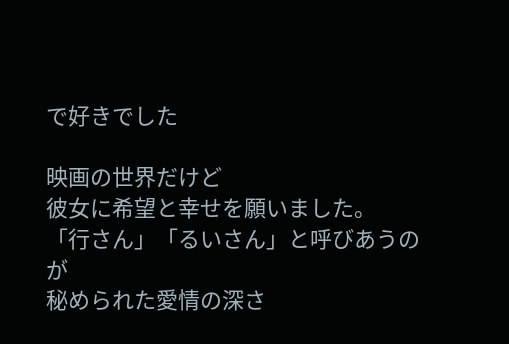で好きでした

映画の世界だけど
彼女に希望と幸せを願いました。
「行さん」「るいさん」と呼びあうのが
秘められた愛情の深さ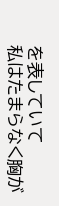を表していて
私はたまらなく胸が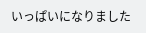いっぱいになりました